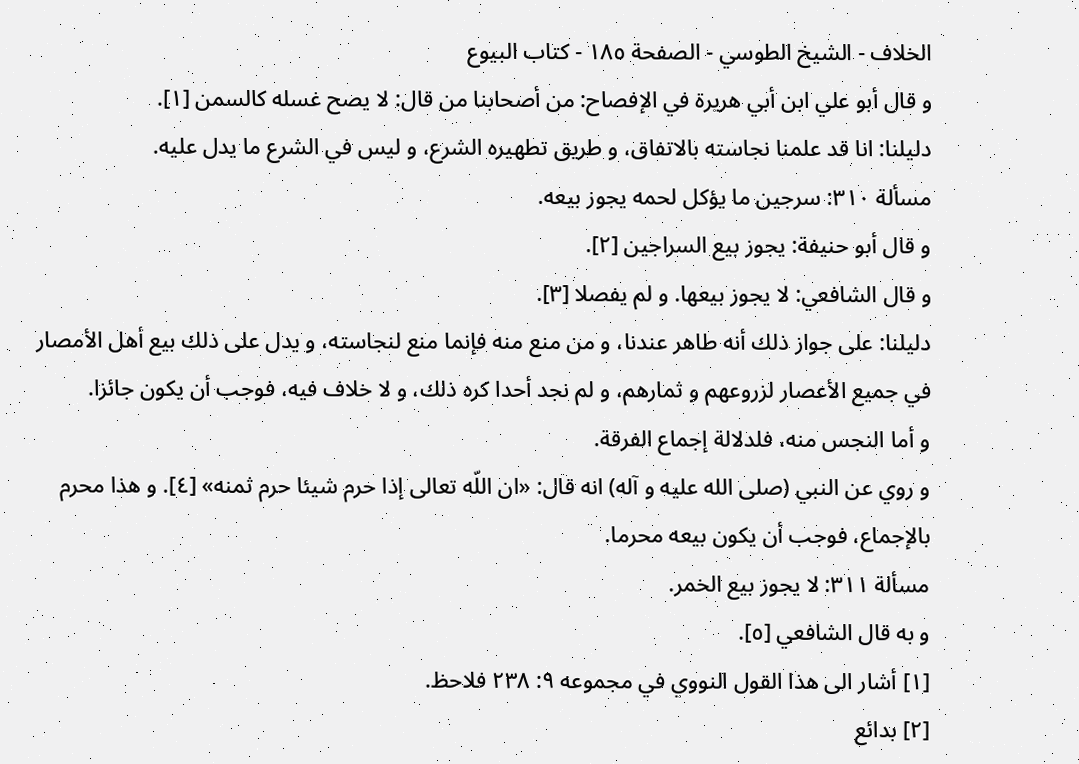الخلاف - الشيخ الطوسي - الصفحة ١٨٥ - كتاب البيوع
و قال أبو علي ابن أبي هريرة في الإفصاح: من أصحابنا من قال: لا يصح غسله كالسمن [١].
دليلنا: انا قد علمنا نجاسته بالاتفاق، و طريق تطهيره الشرع، و ليس في الشرع ما يدل عليه.
مسألة ٣١٠: سرجين ما يؤكل لحمه يجوز بيعه.
و قال أبو حنيفة: يجوز بيع السراجين [٢].
و قال الشافعي: لا يجوز بيعها. و لم يفصلا [٣].
دليلنا: على جواز ذلك أنه طاهر عندنا، و من منع منه فإنما منع لنجاسته، و يدل على ذلك بيع أهل الأمصار في جميع الأعصار لزروعهم و ثمارهم، و لم نجد أحدا كره ذلك، و لا خلاف فيه، فوجب أن يكون جائزا.
و أما النجس منه، فلدلالة إجماع الفرقة.
و روي عن النبي (صلى الله عليه و آله) انه قال: «ان اللّه تعالى إذا حرم شيئا حرم ثمنه» [٤]. و هذا محرم بالإجماع، فوجب أن يكون بيعه محرما.
مسألة ٣١١: لا يجوز بيع الخمر.
و به قال الشافعي [٥].
[١] أشار الى هذا القول النووي في مجموعه ٩: ٢٣٨ فلاحظ.
[٢] بدائع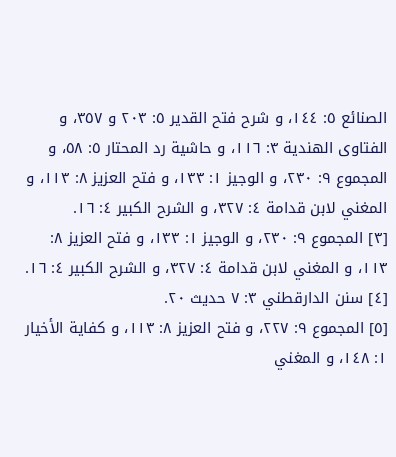الصنائع ٥: ١٤٤، و شرح فتح القدير ٥: ٢٠٣ و ٣٥٧، و الفتاوى الهندية ٣: ١١٦، و حاشية رد المحتار ٥: ٥٨، و المجموع ٩: ٢٣٠، و الوجيز ١: ١٣٣، و فتح العزيز ٨: ١١٣، و المغني لابن قدامة ٤: ٣٢٧، و الشرح الكبير ٤: ١٦.
[٣] المجموع ٩: ٢٣٠، و الوجيز ١: ١٣٣، و فتح العزيز ٨: ١١٣، و المغني لابن قدامة ٤: ٣٢٧، و الشرح الكبير ٤: ١٦.
[٤] سنن الدارقطني ٣: ٧ حديث ٢٠.
[٥] المجموع ٩: ٢٢٧، و فتح العزيز ٨: ١١٣، و كفاية الأخيار ١: ١٤٨، و المغني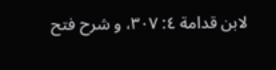لابن قدامة ٤: ٣٠٧، و شرح فتح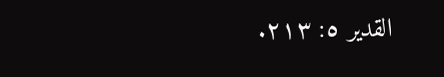القدير ٥: ٢١٣.